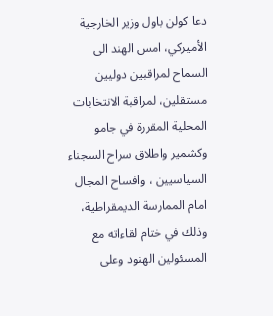دعا كولن باول وزير الخارجية الأميركي، امس الهند الى السماح لمراقبين دوليين مستقلين، لمراقبة الانتخابات المحلية المقررة في جامو وكشمير واطلاق سراح السجناء السياسيين ، وافساح المجال امام الممارسة الديمقراطية، وذلك في ختام لقاءاته مع المسئولين الهنود وعلى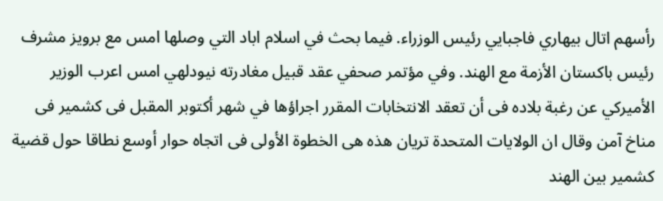رأسهم اتال بيهاري فاجبايي رئيس الوزراء. فيما بحث في اسلام اباد التي وصلها امس مع برويز مشرف رئيس باكستان الأزمة مع الهند. وفي مؤتمر صحفي عقد قبيل مغادرته نيودلهي امس اعرب الوزير الأميركي عن رغبة بلاده فى أن تعقد الانتخابات المقرر اجراؤها في شهر أكتوبر المقبل فى كشمير فى مناخ آمن وقال ان الولايات المتحدة تريان هذه هى الخطوة الأولى فى اتجاه حوار أوسع نطاقا حول قضية كشمير بين الهند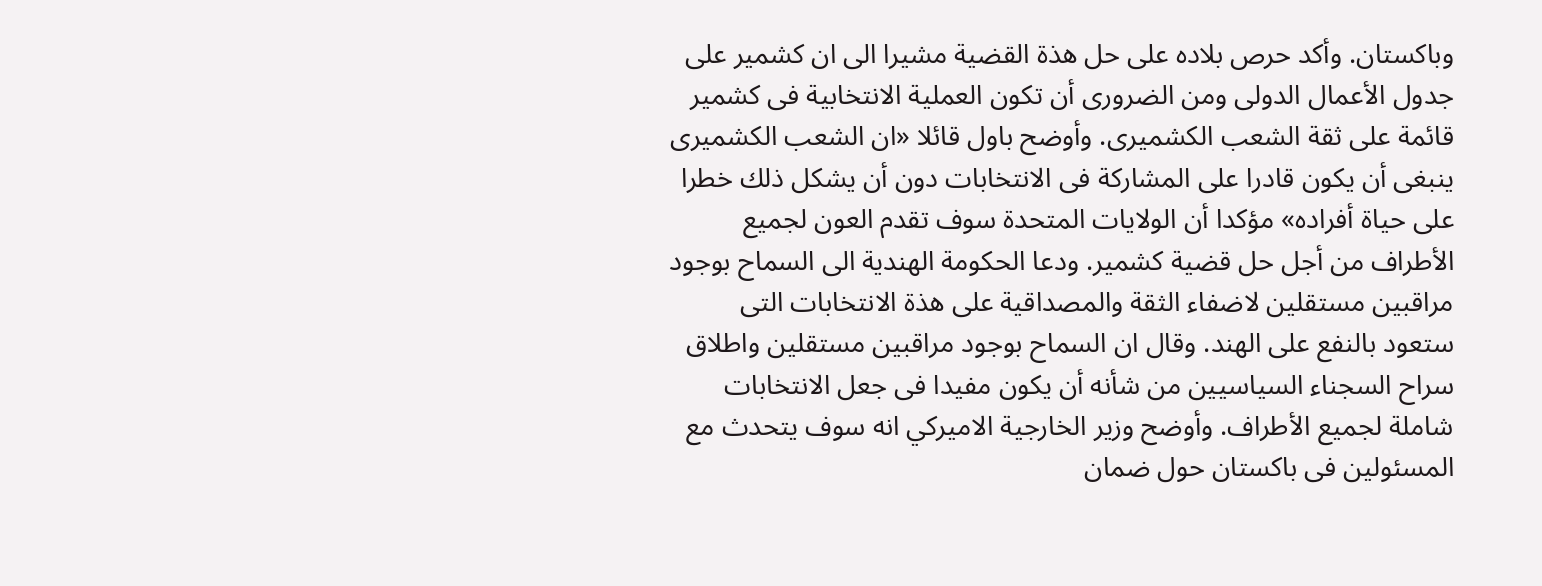وباكستان. وأكد حرص بلاده على حل هذة القضية مشيرا الى ان كشمير على جدول الأعمال الدولى ومن الضرورى أن تكون العملية الانتخابية فى كشمير قائمة على ثقة الشعب الكشميرى. وأوضح باول قائلا «ان الشعب الكشميرى ينبغى أن يكون قادرا على المشاركة فى الانتخابات دون أن يشكل ذلك خطرا على حياة أفراده» مؤكدا أن الولايات المتحدة سوف تقدم العون لجميع الأطراف من أجل حل قضية كشمير. ودعا الحكومة الهندية الى السماح بوجود مراقبين مستقلين لاضفاء الثقة والمصداقية على هذة الانتخابات التى ستعود بالنفع على الهند. وقال ان السماح بوجود مراقبين مستقلين واطلاق سراح السجناء السياسيين من شأنه أن يكون مفيدا فى جعل الانتخابات شاملة لجميع الأطراف. وأوضح وزير الخارجية الاميركي انه سوف يتحدث مع المسئولين فى باكستان حول ضمان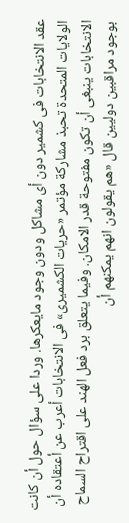عقد الانتخابات فى كشمير دون أى مشاكل ودون وجود مايعكرها. وردا على سؤال حول أن كانت الولايات المتحدة تحبذ مشاركة مؤتمر «حريات الكشميرى» فى الانتخابات أعرب عن أعتقاده أن الانتخابات ينبغى أن تكون مفتوحة قدر الامكان. وفيما يتعلق برد فعل الهند على اقتراح السماح بوجود مراقبين دوليين قال «هم يقولون انهم يمكنهم أن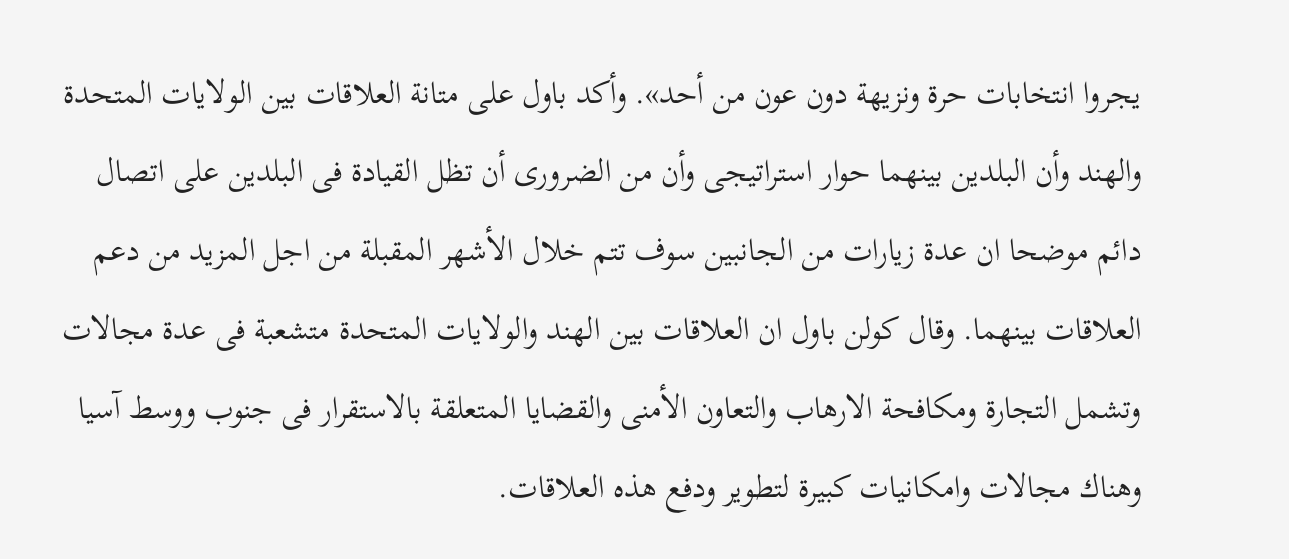يجروا انتخابات حرة ونزيهة دون عون من أحد». وأكد باول على متانة العلاقات بين الولايات المتحدة والهند وأن البلدين بينهما حوار استراتيجى وأن من الضرورى أن تظل القيادة فى البلدين على اتصال دائم موضحا ان عدة زيارات من الجانبين سوف تتم خلال الأشهر المقبلة من اجل المزيد من دعم العلاقات بينهما. وقال كولن باول ان العلاقات بين الهند والولايات المتحدة متشعبة فى عدة مجالات وتشمل التجارة ومكافحة الارهاب والتعاون الأمنى والقضايا المتعلقة بالاستقرار فى جنوب ووسط آسيا وهناك مجالات وامكانيات كبيرة لتطوير ودفع هذه العلاقات.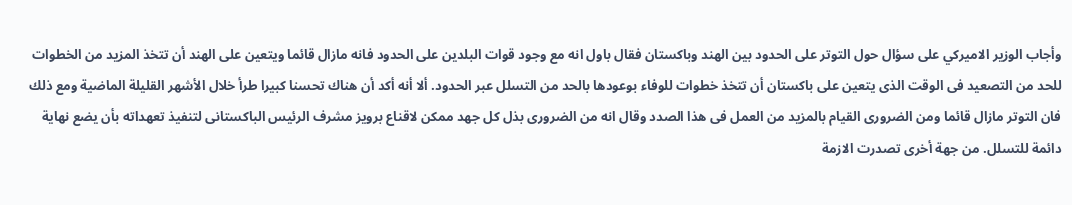وأجاب الوزير الاميركي على سؤال حول التوتر على الحدود بين الهند وباكستان فقال باول انه مع وجود قوات البلدين على الحدود فانه مازال قائما ويتعين على الهند أن تتخذ المزيد من الخطوات للحد من التصعيد فى الوقت الذى يتعين على باكستان أن تتخذ خطوات للوفاء بوعودها بالحد من التسلل عبر الحدود. ألا أنه أكد أن هناك تحسنا كبيرا طرأ خلال الأشهر القليلة الماضية ومع ذلك فان التوتر مازال قائما ومن الضرورى القيام بالمزيد من العمل فى هذا الصدد وقال انه من الضرورى بذل كل جهد ممكن لاقناع برويز مشرف الرئيس الباكستانى لتنفيذ تعهداته بأن يضع نهاية دائمة للتسلل. من جهة أخرى تصدرت الازمة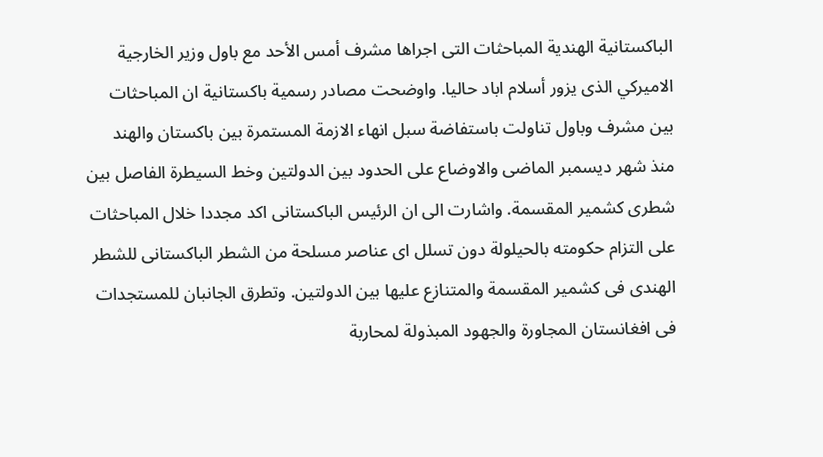الباكستانية الهندية المباحثات التى اجراها مشرف أمس الأحد مع باول وزير الخارجية الاميركي الذى يزور أسلام اباد حاليا. واوضحت مصادر رسمية باكستانية ان المباحثات بين مشرف وباول تناولت باستفاضة سبل انهاء الازمة المستمرة بين باكستان والهند منذ شهر ديسمبر الماضى والاوضاع على الحدود بين الدولتين وخط السيطرة الفاصل بين شطرى كشمير المقسمة. واشارت الى ان الرئيس الباكستانى اكد مجددا خلال المباحثات على التزام حكومته بالحيلولة دون تسلل اى عناصر مسلحة من الشطر الباكستانى للشطر الهندى فى كشمير المقسمة والمتنازع عليها بين الدولتين. وتطرق الجانبان للمستجدات فى افغانستان المجاورة والجهود المبذولة لمحاربة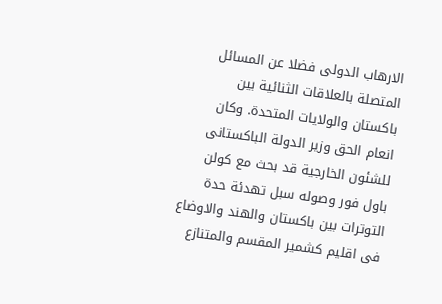الارهاب الدولى فضلا عن المسائل المتصلة بالعلاقات الثنائية بين باكستان والولايات المتحدة. وكان انعام الحق وزير الدولة الباكستانى للشئون الخارجية قد بحث مع كولن باول فور وصوله سبل تهدئة حدة التوترات بين باكستان والهند والاوضاع فى اقليم كشمير المقسم والمتنازع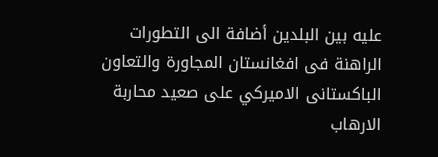عليه بين البلدين أضافة الى التطورات الراهنة فى افغانستان المجاورة والتعاون الباكستانى الاميركي على صعيد محاربة الارهاب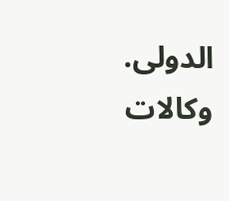الدولى. وكالات